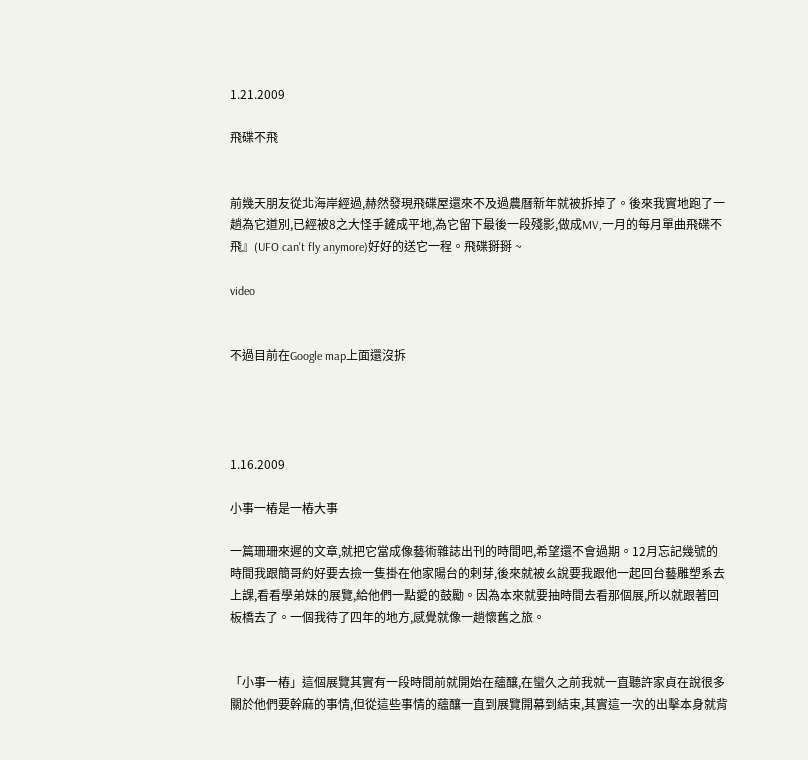1.21.2009

飛碟不飛


前幾天朋友從北海岸經過,赫然發現飛碟屋還來不及過農曆新年就被拆掉了。後來我實地跑了一趟為它道別,已經被8之大怪手鏟成平地,為它留下最後一段殘影,做成MV,一月的每月單曲飛碟不飛』(UFO can't fly anymore)好好的送它一程。飛碟掰掰 ~

video


不過目前在Google map上面還沒拆




1.16.2009

小事一樁是一樁大事

一篇珊珊來遲的文章,就把它當成像藝術雜誌出刊的時間吧,希望還不會過期。12月忘記幾號的時間我跟簡哥約好要去撿一隻掛在他家陽台的剌芽,後來就被ㄠ說要我跟他一起回台藝雕塑系去上課,看看學弟妹的展覽,給他們一點愛的鼓勵。因為本來就要抽時間去看那個展,所以就跟著回板橋去了。一個我待了四年的地方,感覺就像一趟懷舊之旅。


「小事一樁」這個展覽其實有一段時間前就開始在蘊釀,在蠻久之前我就一直聽許家貞在說很多關於他們要幹麻的事情,但從這些事情的蘊釀一直到展覽開幕到結束,其實這一次的出擊本身就背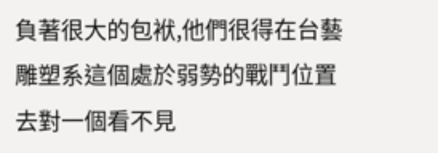負著很大的包袱,他們很得在台藝雕塑系這個處於弱勢的戰鬥位置去對一個看不見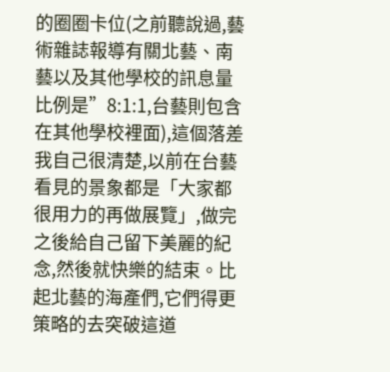的圈圈卡位(之前聽說過,藝術雜誌報導有關北藝、南藝以及其他學校的訊息量比例是”8:1:1,台藝則包含在其他學校裡面),這個落差我自己很清楚,以前在台藝看見的景象都是「大家都很用力的再做展覽」,做完之後給自己留下美麗的紀念,然後就快樂的結束。比起北藝的海產們,它們得更策略的去突破這道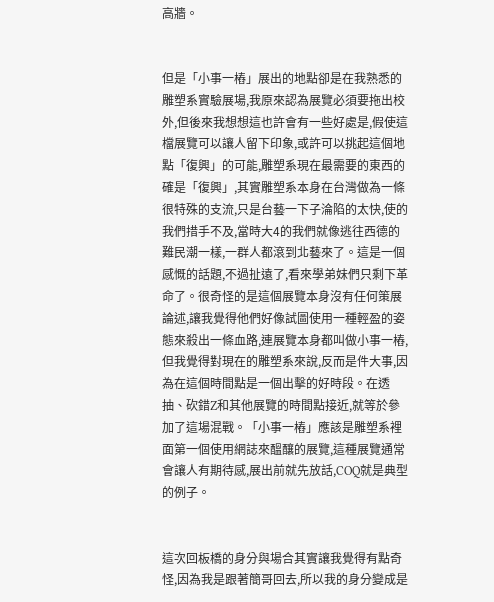高牆。


但是「小事一樁」展出的地點卻是在我熟悉的雕塑系實驗展場,我原來認為展覽必須要拖出校外,但後來我想想這也許會有一些好處是,假使這檔展覽可以讓人留下印象,或許可以挑起這個地點「復興」的可能,雕塑系現在最需要的東西的確是「復興」,其實雕塑系本身在台灣做為一條很特殊的支流,只是台藝一下子淪陷的太快,使的我們措手不及,當時大4的我們就像逃往西德的難民潮一樣,一群人都滾到北藝來了。這是一個感慨的話題,不過扯遠了,看來學弟妹們只剩下革命了。很奇怪的是這個展覽本身沒有任何策展論述,讓我覺得他們好像試圖使用一種輕盈的姿態來殺出一條血路,連展覽本身都叫做小事一樁,但我覺得對現在的雕塑系來說,反而是件大事,因為在這個時間點是一個出擊的好時段。在透抽、砍錯Z和其他展覽的時間點接近,就等於參加了這場混戰。「小事一樁」應該是雕塑系裡面第一個使用網誌來醞釀的展覽,這種展覽通常會讓人有期待感,展出前就先放話,COQ就是典型的例子。


這次回板橋的身分與場合其實讓我覺得有點奇怪,因為我是跟著簡哥回去,所以我的身分變成是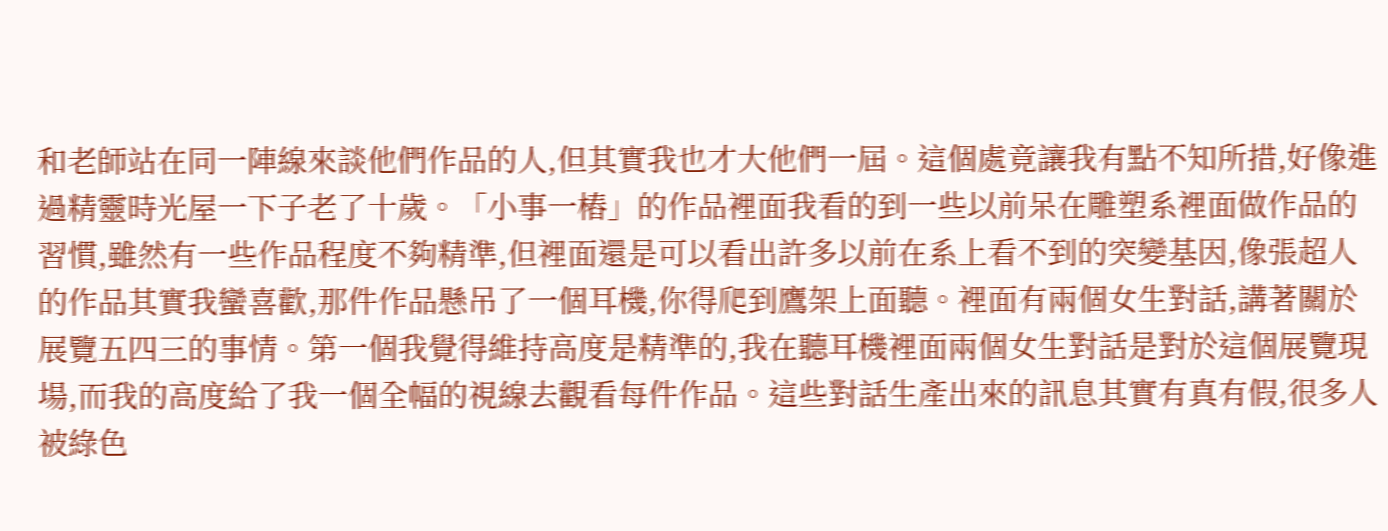和老師站在同一陣線來談他們作品的人,但其實我也才大他們一屆。這個處竟讓我有點不知所措,好像進過精靈時光屋一下子老了十歲。「小事一樁」的作品裡面我看的到一些以前呆在雕塑系裡面做作品的習慣,雖然有一些作品程度不夠精準,但裡面還是可以看出許多以前在系上看不到的突變基因,像張超人的作品其實我蠻喜歡,那件作品懸吊了一個耳機,你得爬到鷹架上面聽。裡面有兩個女生對話,講著關於展覽五四三的事情。第一個我覺得維持高度是精準的,我在聽耳機裡面兩個女生對話是對於這個展覽現場,而我的高度給了我一個全幅的視線去觀看每件作品。這些對話生產出來的訊息其實有真有假,很多人被綠色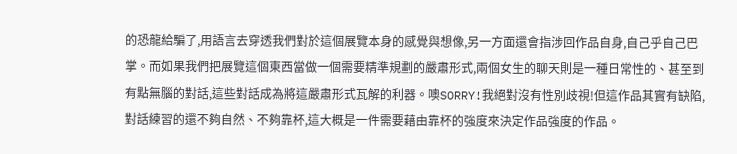的恐龍給騙了,用語言去穿透我們對於這個展覽本身的感覺與想像,另一方面還會指涉回作品自身,自己乎自己巴掌。而如果我們把展覽這個東西當做一個需要精準規劃的嚴肅形式,兩個女生的聊天則是一種日常性的、甚至到有點無腦的對話,這些對話成為將這嚴肅形式瓦解的利器。噢SORRY!我絕對沒有性別歧視!但這作品其實有缺陷,對話練習的還不夠自然、不夠靠杯,這大概是一件需要藉由靠杯的強度來決定作品強度的作品。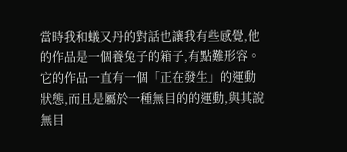當時我和蟻又丹的對話也讓我有些感覺,他的作品是一個養兔子的箱子,有點難形容。它的作品一直有一個「正在發生」的運動狀態,而且是屬於一種無目的的運動,與其說無目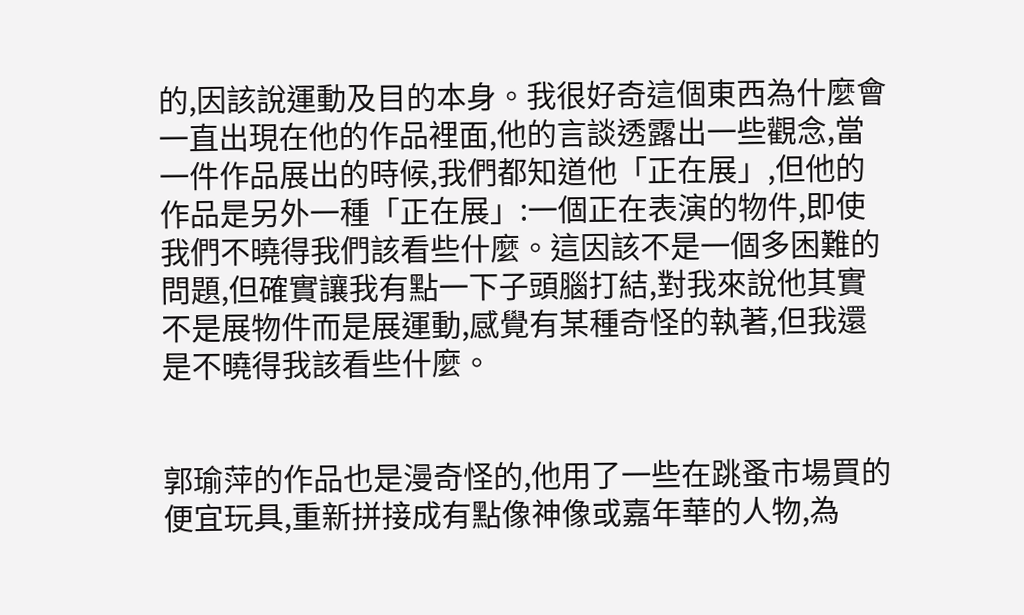的,因該說運動及目的本身。我很好奇這個東西為什麼會一直出現在他的作品裡面,他的言談透露出一些觀念,當一件作品展出的時候,我們都知道他「正在展」,但他的作品是另外一種「正在展」:一個正在表演的物件,即使我們不曉得我們該看些什麼。這因該不是一個多困難的問題,但確實讓我有點一下子頭腦打結,對我來說他其實不是展物件而是展運動,感覺有某種奇怪的執著,但我還是不曉得我該看些什麼。


郭瑜萍的作品也是漫奇怪的,他用了一些在跳蚤市場買的便宜玩具,重新拼接成有點像神像或嘉年華的人物,為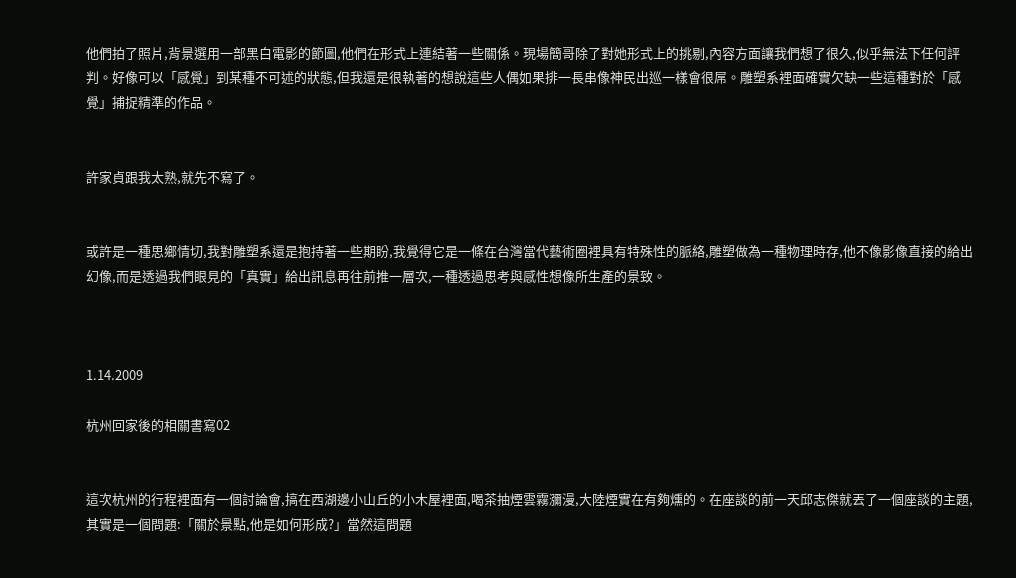他們拍了照片,背景選用一部黑白電影的節圖,他們在形式上連結著一些關係。現場簡哥除了對她形式上的挑剔,內容方面讓我們想了很久,似乎無法下任何評判。好像可以「感覺」到某種不可述的狀態,但我還是很執著的想說這些人偶如果排一長串像神民出巡一樣會很屌。雕塑系裡面確實欠缺一些這種對於「感覺」捕捉精準的作品。


許家貞跟我太熟,就先不寫了。


或許是一種思鄉情切,我對雕塑系還是抱持著一些期盼,我覺得它是一條在台灣當代藝術圈裡具有特殊性的脈絡,雕塑做為一種物理時存,他不像影像直接的給出幻像,而是透過我們眼見的「真實」給出訊息再往前推一層次,一種透過思考與感性想像所生產的景致。



1.14.2009

杭州回家後的相關書寫02


這次杭州的行程裡面有一個討論會,搞在西湖邊小山丘的小木屋裡面,喝茶抽煙雲霧瀰漫,大陸煙實在有夠燻的。在座談的前一天邱志傑就丟了一個座談的主題,其實是一個問題:「關於景點,他是如何形成?」當然這問題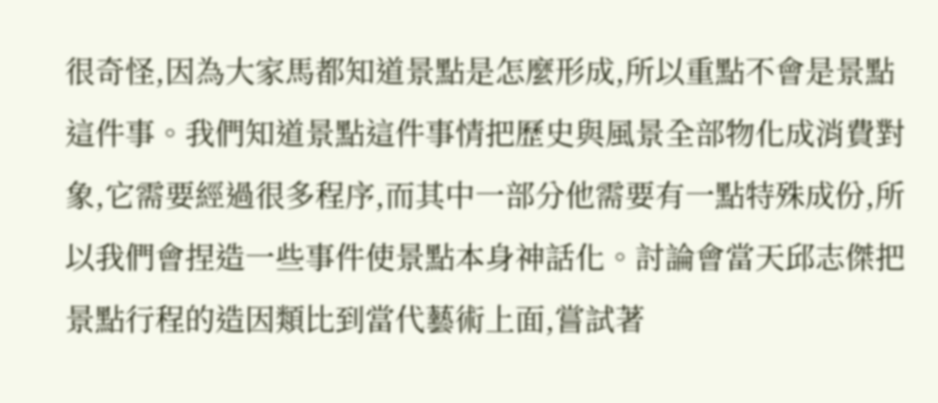很奇怪,因為大家馬都知道景點是怎麼形成,所以重點不會是景點這件事。我們知道景點這件事情把歷史與風景全部物化成消費對象,它需要經過很多程序,而其中一部分他需要有一點特殊成份,所以我們會捏造一些事件使景點本身神話化。討論會當天邱志傑把景點行程的造因類比到當代藝術上面,嘗試著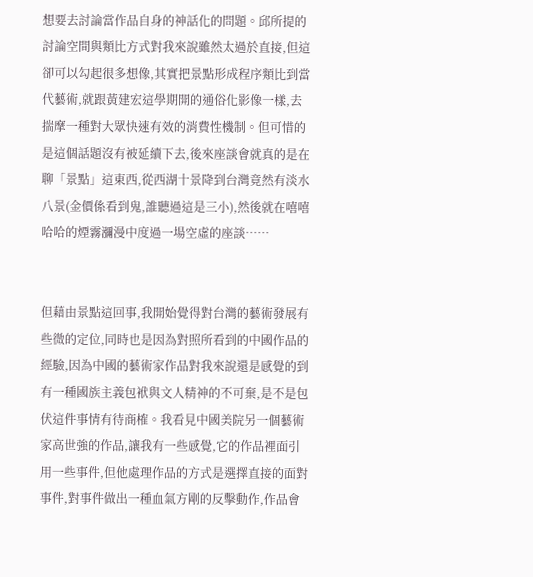想要去討論當作品自身的神話化的問題。邱所提的討論空間與類比方式對我來說雖然太過於直接,但這卻可以勾起很多想像,其實把景點形成程序類比到當代藝術,就跟黃建宏這學期開的通俗化影像一樣,去揣摩一種對大眾快速有效的消費性機制。但可惜的是這個話題沒有被延續下去,後來座談會就真的是在聊「景點」這東西,從西湖十景降到台灣竟然有淡水八景(金價係看到鬼,誰聽過這是三小),然後就在嘻嘻哈哈的煙霧瀰漫中度過一場空虛的座談……


但藉由景點這回事,我開始覺得對台灣的藝術發展有些微的定位,同時也是因為對照所看到的中國作品的經驗,因為中國的藝術家作品對我來說還是感覺的到有一種國族主義包袱與文人精神的不可棄,是不是包伏這件事情有待商榷。我看見中國美院另一個藝術家高世強的作品,讓我有一些感覺,它的作品裡面引用一些事件,但他處理作品的方式是選擇直接的面對事件,對事件做出一種血氣方剛的反擊動作,作品會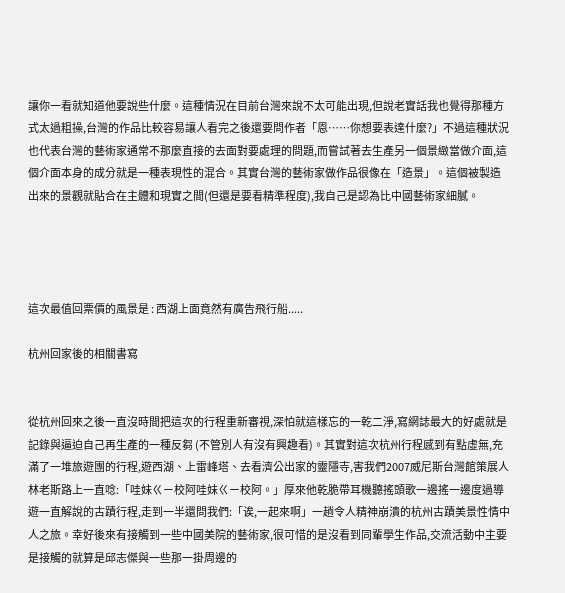讓你一看就知道他要說些什麼。這種情況在目前台灣來說不太可能出現,但說老實話我也覺得那種方式太過粗操,台灣的作品比較容易讓人看完之後還要問作者「恩……你想要表達什麼?」不過這種狀況也代表台灣的藝術家通常不那麼直接的去面對要處理的問題,而嘗試著去生產另一個景緻當做介面,這個介面本身的成分就是一種表現性的混合。其實台灣的藝術家做作品很像在「造景」。這個被製造出來的景觀就貼合在主體和現實之間(但還是要看精準程度),我自己是認為比中國藝術家細膩。




這次最值回票價的風景是 : 西湖上面竟然有廣告飛行船.....

杭州回家後的相關書寫


從杭州回來之後一直沒時間把這次的行程重新審視,深怕就這樣忘的一乾二淨,寫網誌最大的好處就是記錄與逼迫自己再生產的一種反芻 (不管別人有沒有興趣看)。其實對這次杭州行程感到有點虛無,充滿了一堆旅遊團的行程,遊西湖、上雷峰塔、去看濟公出家的靈隱寺,害我們2007威尼斯台灣館策展人林老斯路上一直唸:「哇妹ㄍㄧ校阿哇妹ㄍㄧ校阿。」厚來他乾脆帶耳機聽搖頭歌一邊搖一邊度過導遊一直解說的古蹟行程,走到一半還問我們:「诶,一起來啊」一趟令人精神崩潰的杭州古蹟美景性情中人之旅。幸好後來有接觸到一些中國美院的藝術家,很可惜的是沒看到同輩學生作品,交流活動中主要是接觸的就算是邱志傑與一些那一掛周邊的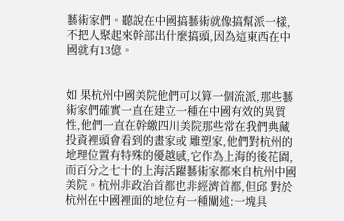藝術家們。聽說在中國搞藝術就像搞幫派一樣,不把人聚起來幹部出什麼搞頭,因為這東西在中國就有13億。


如 果杭州中國美院他們可以算一個流派,那些藝術家們確實一直在建立一種在中國有效的異質性,他們一直在幹繳四川美院那些常在我們典藏投資裡頭會看到的畫家或 雕塑家,他們對杭州的地理位置有特殊的優越感,它作為上海的後花園,而百分之七十的上海活躍藝術家都來自杭州中國美院。杭州非政治首都也非經濟首都,但邱 對於杭州在中國裡面的地位有一種闡述:一塊具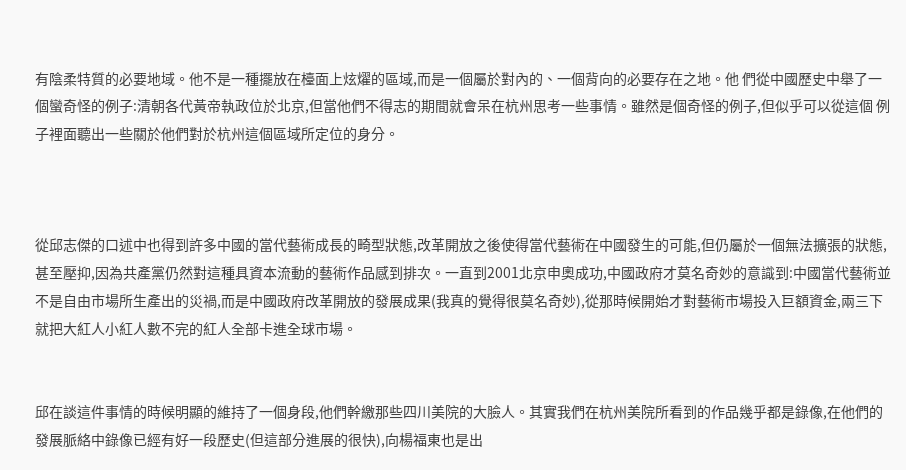有陰柔特質的必要地域。他不是一種擺放在檯面上炫燿的區域,而是一個屬於對內的、一個背向的必要存在之地。他 們從中國歷史中舉了一個蠻奇怪的例子:清朝各代黃帝執政位於北京,但當他們不得志的期間就會呆在杭州思考一些事情。雖然是個奇怪的例子,但似乎可以從這個 例子裡面聽出一些關於他們對於杭州這個區域所定位的身分。



從邱志傑的口述中也得到許多中國的當代藝術成長的畸型狀態,改革開放之後使得當代藝術在中國發生的可能,但仍屬於一個無法擴張的狀態,甚至壓抑,因為共產黨仍然對這種具資本流動的藝術作品感到排次。一直到2001北京申奧成功,中國政府才莫名奇妙的意識到:中國當代藝術並不是自由市場所生產出的災禍,而是中國政府改革開放的發展成果(我真的覺得很莫名奇妙),從那時候開始才對藝術市場投入巨額資金,兩三下就把大紅人小紅人數不完的紅人全部卡進全球市場。


邱在談這件事情的時候明顯的維持了一個身段,他們幹繳那些四川美院的大臉人。其實我們在杭州美院所看到的作品幾乎都是錄像,在他們的發展脈絡中錄像已經有好一段歷史(但這部分進展的很快),向楊福東也是出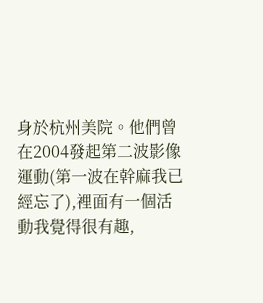身於杭州美院。他們曾在2004發起第二波影像運動(第一波在幹麻我已經忘了),裡面有一個活動我覺得很有趣,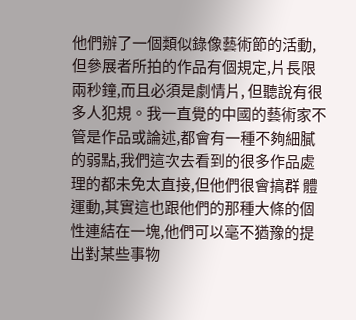他們辦了一個類似錄像藝術節的活動,但參展者所拍的作品有個規定,片長限兩秒鐘,而且必須是劇情片, 但聽說有很多人犯規。我一直覺的中國的藝術家不管是作品或論述,都會有一種不夠細膩的弱點,我們這次去看到的很多作品處理的都未免太直接,但他們很會搞群 體運動,其實這也跟他們的那種大條的個性連結在一塊,他們可以毫不猶豫的提出對某些事物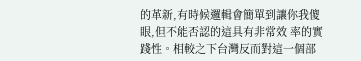的革新,有時候邏輯會簡單到讓你我傻眼,但不能否認的這具有非常效 率的實踐性。相較之下台灣反而對這一個部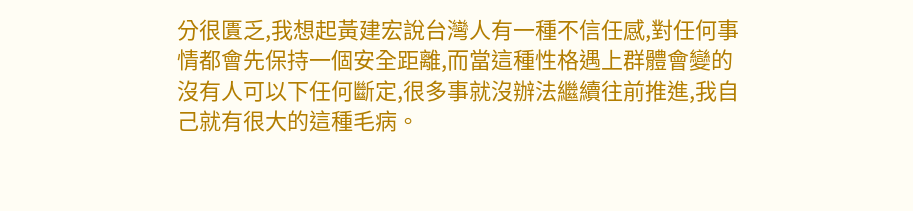分很匱乏,我想起黃建宏說台灣人有一種不信任感,對任何事情都會先保持一個安全距離,而當這種性格遇上群體會變的 沒有人可以下任何斷定,很多事就沒辦法繼續往前推進,我自己就有很大的這種毛病。